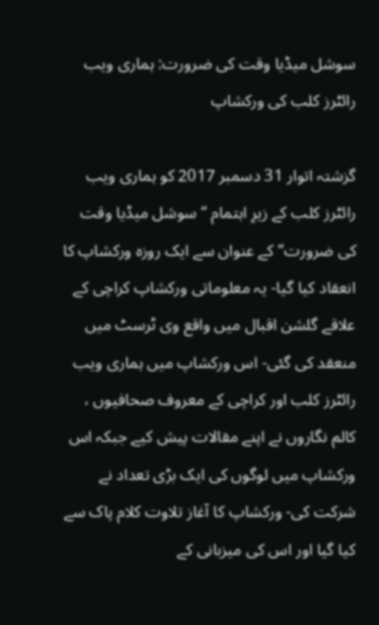سوشل میڈیا وقت کی ضرورت: ہماری ویب رائٹرز کلب کی ورکشاپ

گزشتہ اتوار 31 دسمبر 2017 کو ہماری ویب رائٹرز کلب کے زیرِ اہتمام “ سوشل میڈیا وقت کی ضرورت“ کے عنوان سے ایک روزہ ورکشاپ کا انعقاد کیا گیا- یہ معلوماتی ورکشاپ کراچی کے علاقے گلشن اقبال میں واقع وی ٹرسٹ میں منعقد کی گئی- اس ورکشاپ میں ہماری ویب رائٹرز کلب اور کراچی کے معروف صحافیوں ، کالم نگاروں نے اپنے مقالات پیش کیے جبکہ اس ورکشاپ میں لوگوں کی ایک بڑی تعداد نے شرکت کی- ورکشاپ کا آغاز تلاوت کلام پاک سے کیا گیا اور اس کی میزبانی کے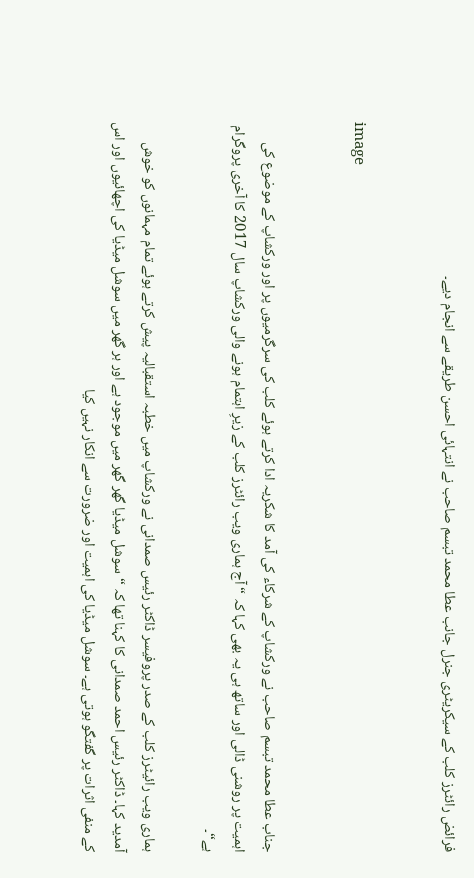فرائض رائٹرز کلب کے سیکریٹری جنرل جانب عطا محمد تبسم صاحب نے انتہائی احسن طریقے سے انجام دیے۔


image


جناب عطا محمد تبسم صاحب نے ورکشاپ کے شرکاء کی آمد کا شکریہ ادا کرتے ہوئے کلب کی سرگرمیوں پر اور ورکشاپ کے موضوع کی اہمیت پر روشنی ڈالی اور ساتھ ہی یہ بھی کہا کہ “آج ہماری ویب رائٹرز کلب کے زیرِ اہتمام ہونے والی ورکشاپ سال 2017 کا آخری پروگرام ہے“۔

ہماری ویب رائیٹرز کلب کے صدر پروفیسر ڈاکٹر رئیس صمدانی نے ورکشاپ میں خطبہ استقبالیہ پیش کرتے ہوئے تمام مہمانوں کو خوش آمدید کہا۔ ڈاکٹر رئیس احمد صمدانی کا کہنا تھا کہ “ سوشل میڈیا گھر گھر میں موجود ہے اور ہر گھر میں سوشل میڈیا کی اچھائیوں اور اس کے منفی اثرات پر گفتگو ہوتی ہے۔ سوشل میڈیا کی اہمیت اور ضرورت سے انکار نہیں کیا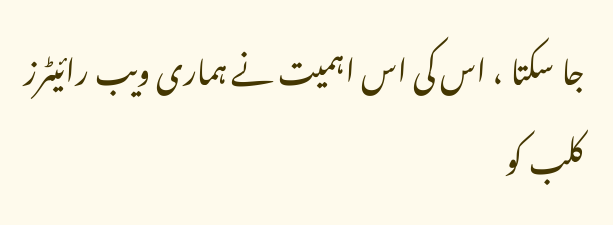جا سکتا ، اس کی اس اہمیت نے ہماری ویب رائیٹرز کلب کو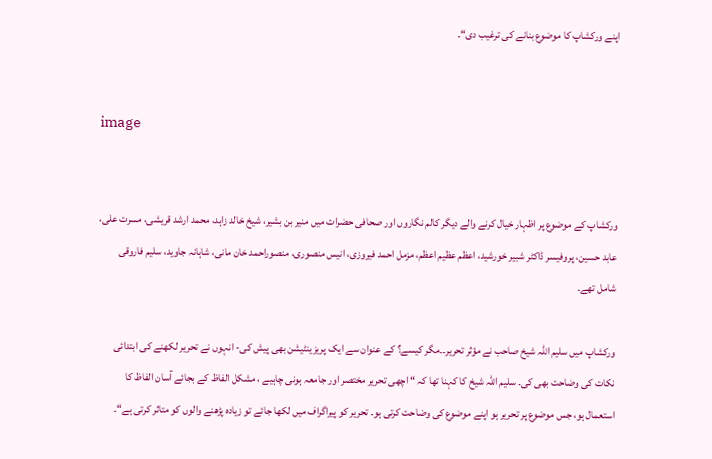اپنے ورکشاپ کا موضوع بنانے کی ترغیب دی“۔


image


ورکشاپ کے موضوع پر اظہار خیال کرنے والے دیگر کالم نگاروں اور صحافی حضرات میں منیر بن بشیر، شیخ خالد زاہد، محمد ارشد قریشی، مسرت علی، عابد حسین، پروفیسر ڈاکٹر شبیر خورشید، اعظم عظیم اعظم، مزمل احمد فیروزی، انیس منصوری، منصوراحمد خان مانی، شاہانہ جاوید، سلیم فاروقی شامل تھے۔

ورکشاپ میں سلیم اللہ شیخ صاحب نے مؤثر تحریر۔۔مگر کیسے؟ کے عنوان سے ایک پریزینٹیشن بھی پیش کی- انہوں نے تحریر لکھنے کی ابتدائی نکات کی وضاحت بھی کی۔ سلیم اللہ شیخ کا کہنا تھا کہ “ اچھی تحریر مختصر اور جامعہ ہونی چاہیے ، مشکل الفاظ کے بجائے آسان الفاظ کا استعمال ہو، جس موضوع پر تحریر ہو اپنے موضوع کی وضاحت کرتی ہو۔ تحریر کو پیراگراف میں لکھا جائے تو زیادہ پڑھنے والوں کو متاثر کرتی ہے“۔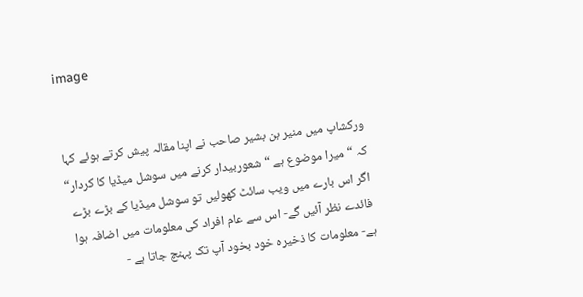image


ورکشاپ میں منیر بن بشیر صاحب نے اپنا مقالہ پیش کرتے ہوئے کہا کہ “ میرا موضوع ہے “ شعوربیدار کرنے میں سوشل میڈیا کا کردار“ اگر اس بارے میں ویب سائٹ کھولیں تو سوشل میڈیا کے بڑے بڑے فائدے نظر آئیں گے- اس سے عام افراد کی معلومات میں اضافہ ہوا ہے- معلومات کا ذخیرہ خود بخود آپ تک پہنچ جاتا ہے -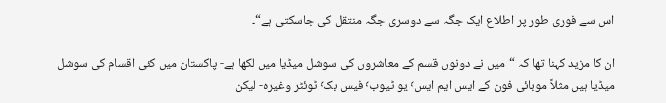اس سے فوری طور پر اطلاع ایک جگہ سے دوسری جگہ منتقل کی جاسکتی ہے“۔

ان کا مزید کہنا تھا کہ “میں نے دونوں قسم کے معاشروں کی سوشل میڈیا میں لکھا ہے- پاکستان میں کئی اقسام کی سوشل میڈیا ہیں مثلاً موبائی فون کے ایس ایم ایس٬ یو ٹیوب٬ فیس بک٬ ٹوئٹر وغیرہ- لیکن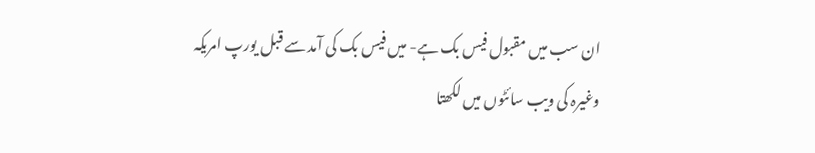ان سب میں مقبول فیس بک ہے- میں فیس بک کی آمد سے قبل یورپ امریکہ وغیرہ کی ویب سائٹوں میں لکھتا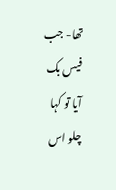تھا- جب فیس بک آیا تو کہا چلو اس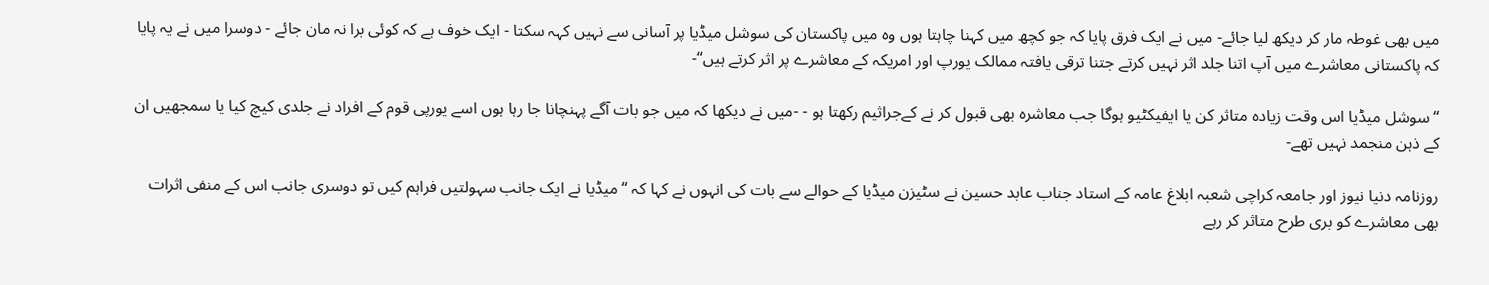میں بھی غوطہ مار کر دیکھ لیا جائے- میں نے ایک فرق پایا کہ جو کچھ میں کہنا چاہتا ہوں وہ میں پاکستان کی سوشل میڈیا پر آسانی سے نہیں کہہ سکتا - ایک خوف ہے کہ کوئی برا نہ مان جائے - دوسرا میں نے یہ پایا کہ پاکستانی معاشرے میں آپ اتنا جلد اثر نہیں کرتے جتنا ترقی یافتہ ممالک یورپ اور امریکہ کے معاشرے پر اثر کرتے ہیں“-

“ سوشل میڈیا اس وقت زیادہ متاثر کن یا ایفیکٹیو ہوگا جب معاشرہ بھی قبول کر نے کےجراثیم رکھتا ہو - -میں نے دیکھا کہ میں جو بات آگے پہنچانا جا رہا ہوں اسے یورپی قوم کے افراد نے جلدی کیچ کیا یا سمجھیں ان کے ذہن منجمد نہیں تھے-

روزنامہ دنیا نیوز اور جامعہ کراچی شعبہ ابلاغ عامہ کے استاد جناب عابد حسین نے سٹیزن میڈیا کے حوالے سے بات کی انہوں نے کہا کہ “میڈیا نے ایک جانب سہولتیں فراہم کیں تو دوسری جانب اس کے منفی اثرات بھی معاشرے کو بری طرح متاثر کر رہے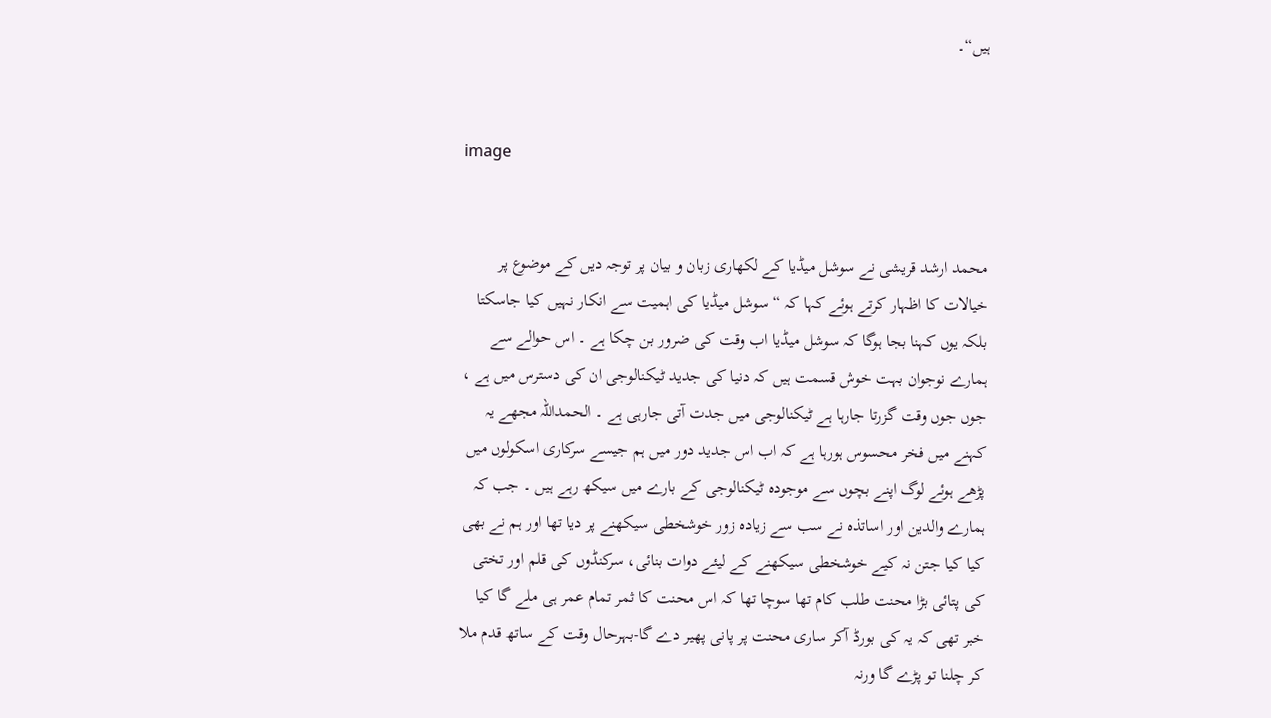ہیں“۔


image


محمد ارشد قریشی نے سوشل میڈیا کے لکھاری زبان و بیان پر توجہ دیں کے موضوع پر خیالات کا اظہار کرتے ہوئے کہا کہ “ سوشل میڈیا کی اہمیت سے انکار نہیں کیا جاسکتا بلکہ یوں کہنا بجا ہوگا کہ سوشل میڈیا اب وقت کی ضرور بن چکا ہے ۔ اس حوالے سے ہمارے نوجوان بہت خوش قسمت ہیں کہ دنیا کی جدید ٹیکنالوجی ان کی دسترس میں ہے ، جوں جوں وقت گزرتا جارہا ہے ٹیکنالوجی میں جدت آتی جارہی ہے ۔ الحمداللہ مجھے یہ کہنے میں فخر محسوس ہورہا ہے کہ اب اس جدید دور میں ہم جیسے سرکاری اسکولوں میں پڑھے ہوئے لوگ اپنے بچوں سے موجودہ ٹیکنالوجی کے بارے میں سیکھ رہے ہیں ۔ جب کہ ہمارے والدین اور اساتذہ نے سب سے زیادہ زور خوشخطی سیکھنے پر دیا تھا اور ہم نے بھی کیا کیا جتن نہ کیے خوشخطی سیکھنے کے لیئے دوات بنائی، سرکنڈوں کی قلم اور تختی کی پتائی بڑا محنت طلب کام تھا سوچا تھا کہ اس محنت کا ثمر تمام عمر ہی ملے گا کیا خبر تھی کہ یہ کی بورڈ آکر ساری محنت پر پانی پھیر دے گا-بہرحال وقت کے ساتھ قدم ملا کر چلنا تو پڑے گا ورنہ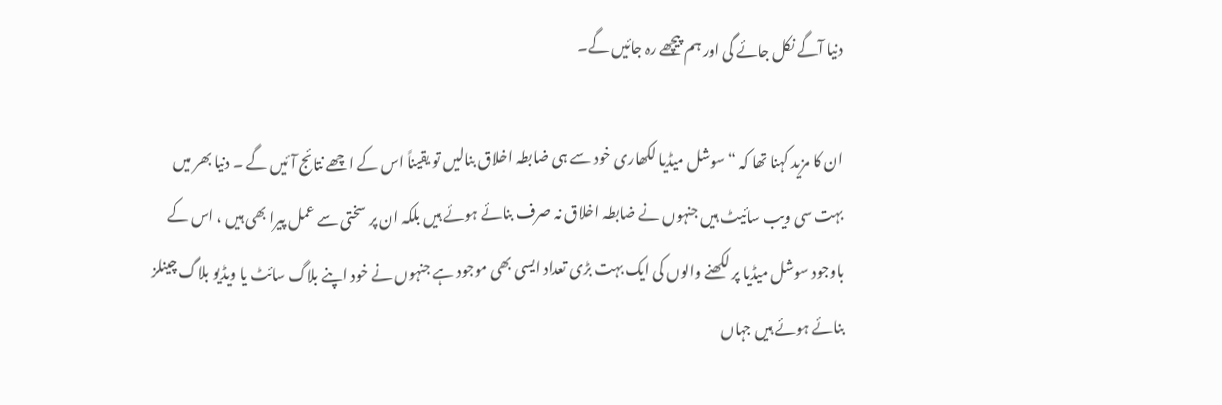دنیا آگے نکل جائے گی اور ہم پیچھے رہ جائیں گے۔

ان کا مزید کہنا تھا کہ “ سوشل میڈیا لکھاری خود سے ہی ضابطہ اخلاق بنالیں تو یقیناً اس کے اچھے نتائج آئیں گے ۔ دنیا بھر میں بہت سی ویب سائیٹ ہیں جنہوں نے ضابطہ اخلاق نہ صرف بنائے ہوئے ہیں بلکہ ان پر سختی سے عمل پیرا بھی ہیں ، اس کے باوجود سوشل میڈیا پر لکھنے والوں کی ایک بہت بڑی تعداد ایسی بھی موجود ہے جنہوں نے خود اپنے بلاگ سائٹ یا ویڈیو بلاگ چینلز بنائے ہوئے ہیں جہاں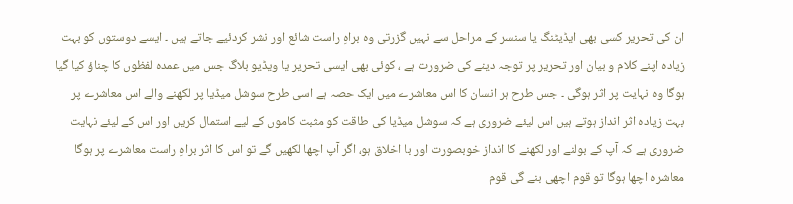ان کی تحریر کسی بھی ایڈیٹنگ یا سنسر کے مراحل سے نہیں گزرتی وہ براہِ راست شائع اور نشر کردئیے جاتے ہیں ۔ ایسے دوستوں کو بہت زیادہ اپنے کلام و بیان اور تحریر پر توجہ دینے کی ضرورت ہے ، کوئی بھی ایسی تحریر یا ویڈیو بلاگ جس میں عمدہ لفظوں کا چناؤ کیا گیا ہوگا وہ نہایت پر اثر ہوگی ۔ جس طرح ہر انسان کا اس معاشرے میں ایک حصہ ہے اسی طرح سوشل میڈیا پر لکھنے والے اس معاشرے پر بہت زیادہ اثر انداز ہوتے ہیں اس لیئے ضروری ہے کہ سوشل میڈیا کی طاقت کو مثبت کاموں کے لیے استمال کریں اور اس کے لیئے نہایت ضروری ہے کہ آپ کے بولنے اور لکھنے کا انداز خوبصورت اور با اخلاق ہو، اگر آپ اچھا لکھیں گے تو اس کا اثر براہِ راست معاشرے پر ہوگا معاشرہ اچھا ہوگا تو قوم اچھی بنے گی قوم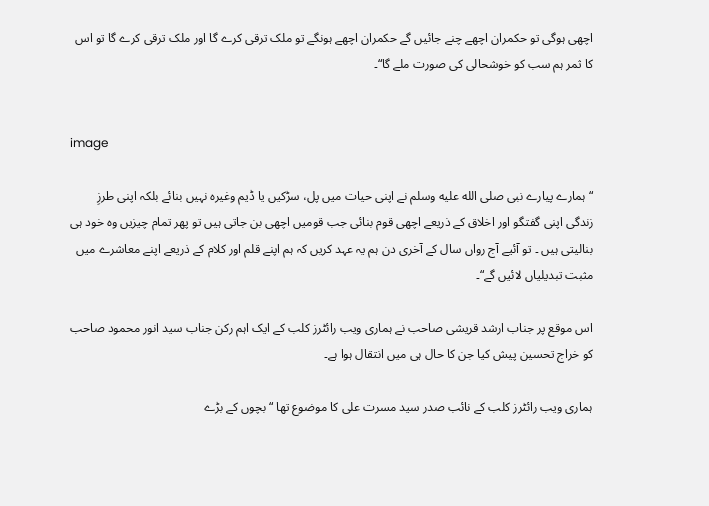اچھی ہوگی تو حکمران اچھے چنے جائیں گے حکمران اچھے ہونگے تو ملک ترقی کرے گا اور ملک ترقی کرے گا تو اس کا ثمر ہم سب کو خوشحالی کی صورت ملے گا“۔


image

“ہمارے پیارے نبی صلى الله عليه وسلم نے اپنی حیات میں پل، سڑکیں یا ڈیم وغیرہ نہیں بنائے بلکہ اپنی طرزِ زندگی اپنی گفتگو اور اخلاق کے ذریعے اچھی قوم بنائی جب قومیں اچھی بن جاتی ہیں تو پھر تمام چیزیں وہ خود ہی بنالیتی ہیں ۔ تو آئیے آج رواں سال کے آخری دن ہم یہ عہد کریں کہ ہم اپنے قلم اور کلام کے ذریعے اپنے معاشرے میں مثبت تبدیلیاں لائیں گے“۔

اس موقع پر جناب ارشد قریشی صاحب نے ہماری ویب رائٹرز کلب کے ایک اہم رکن جناب سید انور محمود صاحب کو خراج تحسین پیش کیا جن کا حال ہی میں انتقال ہوا ہے۔

ہماری ویب رائٹرز کلب کے نائب صدر سید مسرت علی کا موضوع تھا “ بچوں کے بڑے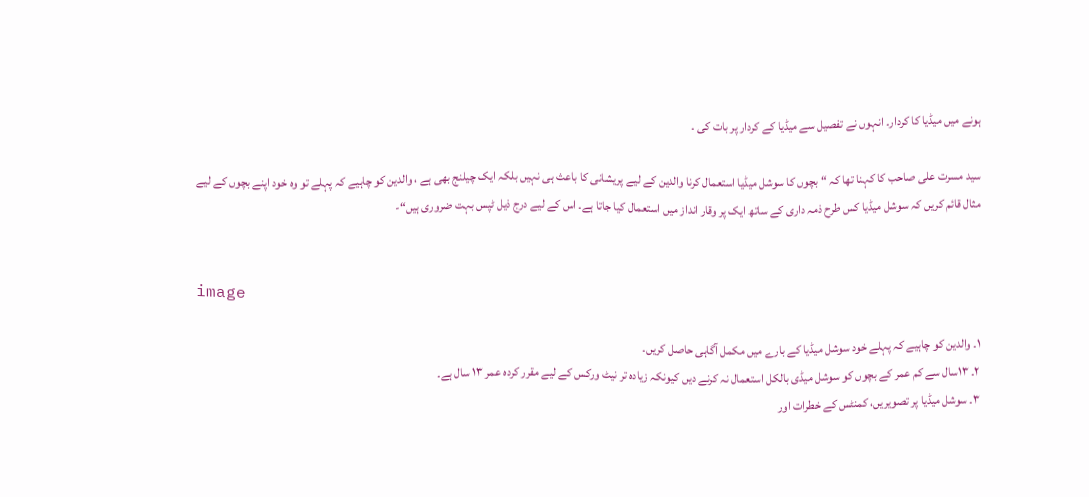ہونے میں میڈیا کا کردار۔ انہوں نے تفصیل سے میڈیا کے کردار پر بات کی ۔

سید مسرت علی صاحب کا کہنا تھا کہ “ بچوں کا سوشل میڈیا استعمال کرنا والدین کے لیے پریشانی کا باعث ہی نہیں بلکہ ایک چیلنج بھی ہے ، والدین کو چاہیے کہ پہلے تو وہ خود اپنے بچوں کے لیے مثال قائم کریں کہ سوشل میڈیا کس طرح ذمہ داری کے ساتھ ایک پر وقار انداز میں استعمال کیا جاتا ہے۔ اس کے لیے درج ذیل ٹپس بہت ضروری ہیں“-


image

۱۔ والدین کو چاہیے کہ پہلے خود سوشل میڈیا کے بارے میں مکمل آگاہی حاصل کریں۔
۲۔ ۱۳سال سے کم عمر کے بچوں کو سوشل میڈی بالکل استعمال نہ کرنے دیں کیونکہ زیادہ تر نیٹ ورکس کے لیے مقرر کردہ عمر ۱۳ سال ہے۔
۳۔ سوشل میڈیا پر تصویریں، کمنٹس کے خطرات اور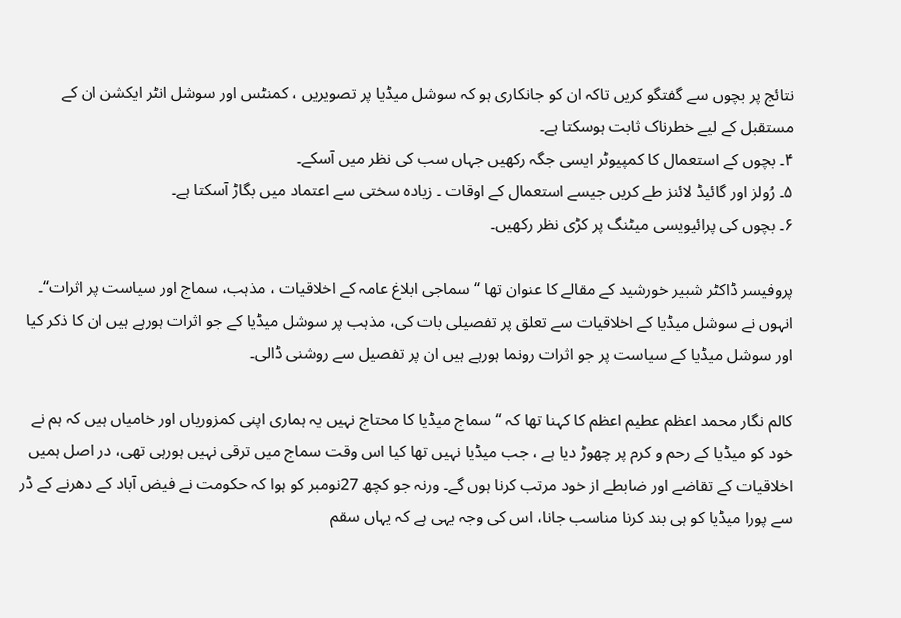نتائج پر بچوں سے گفتگو کریں تاکہ ان کو جانکاری ہو کہ سوشل میڈیا پر تصویریں ، کمنٹس اور سوشل انٹر ایکشن ان کے مستقبل کے لیے خطرناک ثابت ہوسکتا ہے۔
۴۔ بچوں کے استعمال کا کمپیوٹر ایسی جگہ رکھیں جہاں سب کی نظر میں آسکے۔
۵۔ رُولز اور گائیڈ لائنز طے کریں جیسے استعمال کے اوقات ۔ زیادہ سختی سے اعتماد میں بگاڑ آسکتا ہے۔
۶۔ بچوں کی پرائیویسی میٹنگ پر کڑی نظر رکھیں۔

پروفیسر ڈاکٹر شبیر خورشید کے مقالے کا عنوان تھا “ سماجی ابلاغ عامہ کے اخلاقیات ، مذہب، سماج اور سیاست پر اثرات“۔ انہوں نے سوشل میڈیا کے اخلاقیات سے تعلق پر تفصیلی بات کی، مذہب پر سوشل میڈیا کے جو اثرات ہورہے ہیں ان کا ذکر کیا اور سوشل میڈیا کے سیاست پر جو اثرات رونما ہورہے ہیں ان پر تفصیل سے روشنی ڈالی۔

کالم نگار محمد اعظم عطیم اعظم کا کہنا تھا کہ “ سماج میڈیا کا محتاج نہیں یہ ہماری اپنی کمزوریاں اور خامیاں ہیں کہ ہم نے خود کو میڈیا کے رحم و کرم پر چھوڑ دیا ہے ، جب میڈیا نہیں تھا کیا اس وقت سماج میں ترقی نہیں ہورہی تھی، در اصل ہمیں اخلاقیات کے تقاضے اور ضابطے از خود مرتب کرنا ہوں گے۔ ورنہ جو کچھ 27نومبر کو ہوا کہ حکومت نے فیض آباد کے دھرنے کے ڈر سے پورا میڈیا کو ہی بند کرنا مناسب جانا، اس کی وجہ یہی ہے کہ یہاں سقم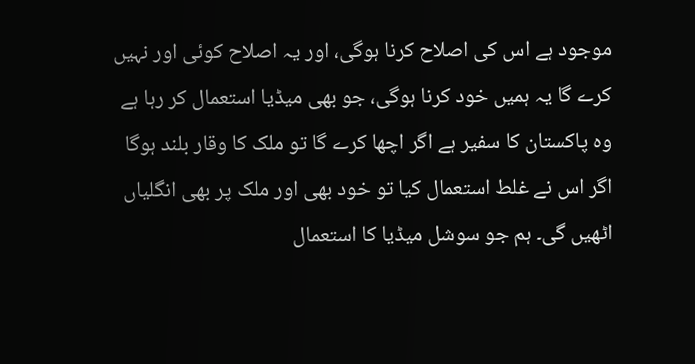موجود ہے اس کی اصلاح کرنا ہوگی، اور یہ اصلاح کوئی اور نہیں کرے گا یہ ہمیں خود کرنا ہوگی، جو بھی میڈیا استعمال کر رہا ہے وہ پاکستان کا سفیر ہے اگر اچھا کرے گا تو ملک کا وقار بلند ہوگا اگر اس نے غلط استعمال کیا تو خود بھی اور ملک پر بھی انگلیاں اٹھیں گی۔ ہم جو سوشل میڈیا کا استعمال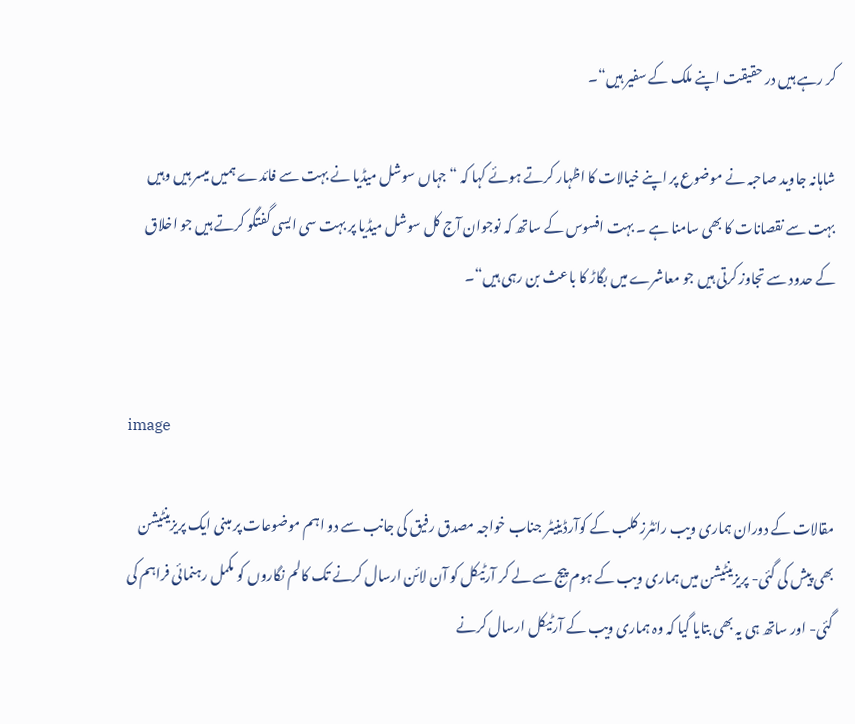کر رہے ہیں در حقیقت اپنے ملک کے سفیر ہیں“۔

شاہانہ جاوید صاحبہ نے موضوع پر اپنے خیالات کا اظہار کرتے ہوئے کہا کہ “ جہاں سوشل میڈیا نے بہت سے فائدے ہمیں میسر ہیں وہیں بہت سے نقصانات کا بھی سامنا ہے ۔ بہت افسوس کے ساتھ کہ نوجوان آج کل سوشل میڈیا پر بہت سی ایسی گفتگو کرتے ہیں جو اخلاق کے حدود سے تجاوز کرتی ہیں جو معاشرے میں بگاڑ کا باعث بن رہی ہیں“۔


image

مقالات کے دوران ہماری ویب رائٹرز کلب کے کوآرڈینیٹر جناب خواجہ مصدق رفیق کی جانب سے دو اہم موضوعات پر مبنی ایک پریزینٹیشن بھی پیش کی گئی- پریزینٹیشن میں ہماری ویب کے ہوم پیج سے لے کر آرٹیکل کو آن لائن ارسال کرنے تک کالم نگاروں کو مکمل رہنمائی فراہم کی گئی- اور ساتھ ہی یہ بھی بتایا گیا کہ وہ ہماری ویب کے آرٹیکل ارسال کرنے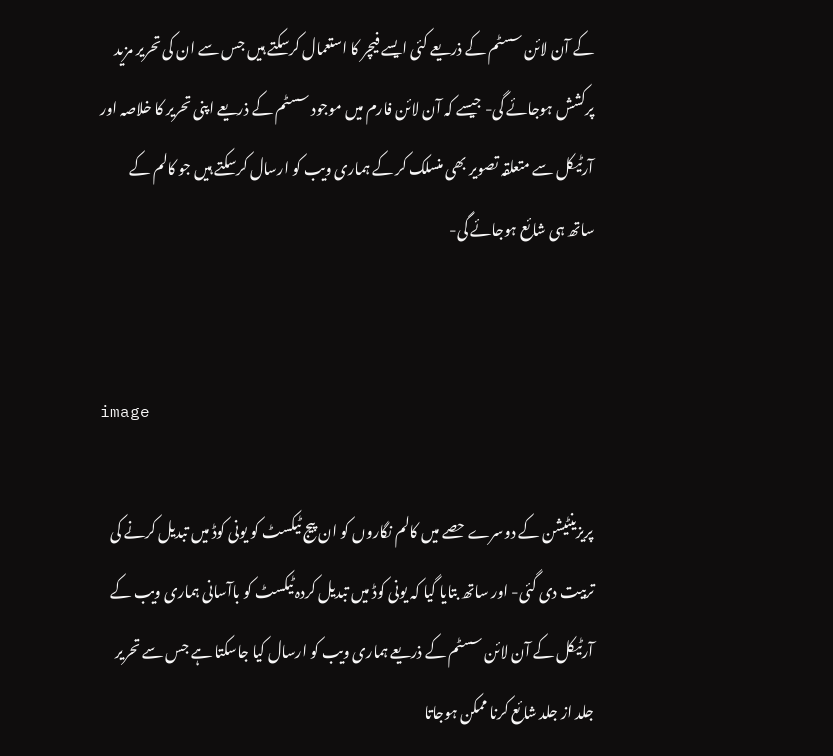کے آن لائن سسٹم کے ذریعے کئی ایسے فیچر کا استعمال کرسکتے ہیں جس سے ان کی تحریر مزید پرکشش ہوجائے گی- جیسے کہ آن لائن فارم میں موجود سسٹم کے ذریعے اپنی تحریر کا خلاصہ اور آرٹیکل سے متعلقہ تصویر بھی منسلک کر کے ہماری ویب کو ارسال کرسکتے ہیں جو کالم کے ساتھ ہی شائع ہوجائے گی-


image

پریزینٹیشن کے دوسرے حصے میں کالم نگاروں کو ان پیج ٹیکسٹ کو یونی کوڈ میں تبدیل کرنے کی تربیت دی گئی- اور ساتھ بتایا گیا کہ یونی کوڈ میں تبدیل کردہ ٹیکسٹ کو باآسانی ہماری ویب کے آرٹیکل کے آن لائن سسٹم کے ذریعے ہماری ویب کو ارسال کیا جاسکتا ہے جس سے تحریر جلد از جلد شائع کرنا ممکن ہوجاتا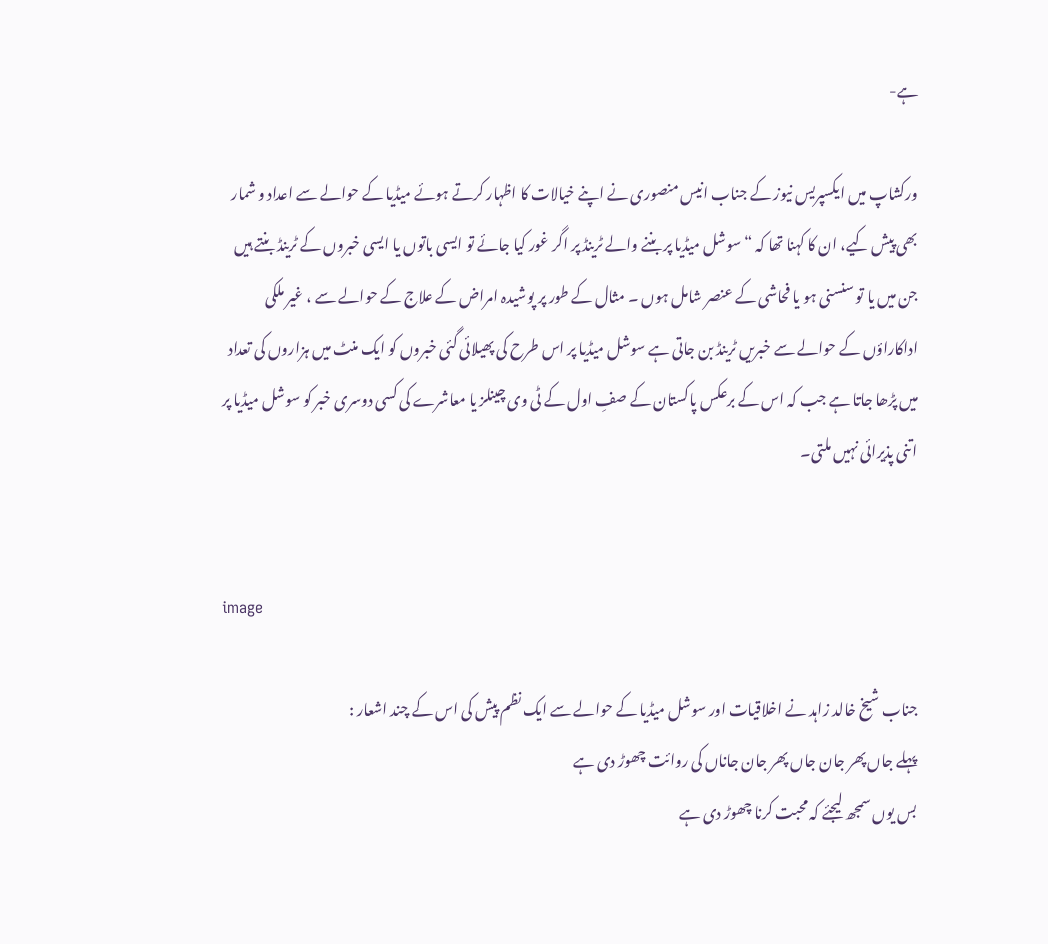ہے-

ورکشاپ میں ایکسپریس نیوز کے جناب انیس منصوری نے اپنے خیالات کا اظہار کرتے ہوئے میڈیا کے حوالے سے اعداد و شمار بھی پیش کیے، ان کا کہنا تھا کہ “ سوشل میڈیا پر بننے والے ٹرینڈ پر اگر غور کیا جائے تو ایسی باتوں یا ایسی خبروں کے ٹرینڈ بنتے ہیں جن میں یا تو سنسنی ہو یا فحاشی کے عنصر شامل ہوں ۔ مثال کے طور پر پوشیدہ امراض کے علاج کے حوالے سے ، غیر ملکی اداکاراؤں کے حوالے سے خبریں ٹرینڈ بن جاتی ہے سوشل میڈیا پر اس طرح کی پھیلائی گئی خبروں کو ایک منٹ میں ہزاروں کی تعداد میں پڑھا جاتا ہے جب کہ اس کے برعکس پاکستان کے صفِ اول کے ٹی وی چینلز یا معاشرے کی کسی دوسری خبر کو سوشل میڈیا پر اتنی پذیرائی نہیں ملتی۔


image

جناب شیخ خالد زاہد نے اخلاقیات اور سوشل میڈیا کے حوالے سے ایک نظم پیش کی اس کے چند اشعار :
پہلے جاں پھر جان جاں پھر جان جاناں کی روائت چھوڑ دی ہے
بس یوں سمجھ لیجئے کہ محبت کرنا چھوڑ دی ہے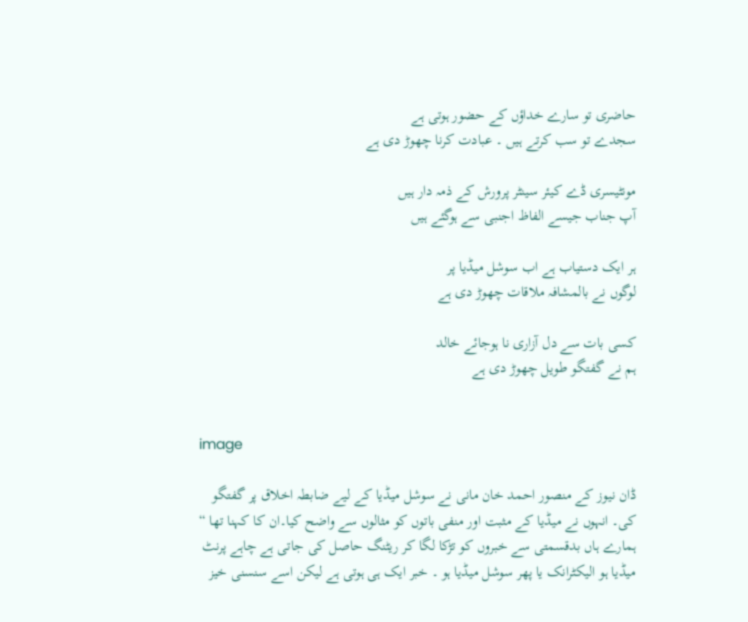حاضری تو سارے خداؤں کے حضور ہوتی ہے
سجدے تو سب کرتے ہیں ۔ عبادت کرنا چھوڑ دی ہے

مونٹیسری ڈے کیئر سینٹر پرورش کے ذمہ دار ہیں
آپ جناب جیسے الفاظ اجنبی سے ہوگئے ہیں

ہر ایک دستیاب ہے اب سوشل میڈیا پر
لوگوں نے بالمشافہ ملاقات چھوڑ دی ہے

کسی بات سے دل آزاری نا ہوجائے خالد
ہم نے گفتگو طویل چھوڑ دی ہے


image

ڈان نیوز کے منصور احمد خان مانی نے سوشل میڈیا کے لیے ضابطہ اخلاق پر گفتگو کی۔ انہوں نے میڈیا کے مثبت اور منفی باتوں کو مثالوں سے واضح کیا۔ان کا کہنا تھا “ ہمارے ہاں بدقسمتی سے خبروں کو تڑکا لگا کر ریٹنگ حاصل کی جاتی ہے چاہے پرنٹ میڈیا ہو الیکٹرانک یا پھر سوشل میڈیا ہو ۔ خبر ایک ہی ہوتی ہے لیکن اسے سنسنی خیز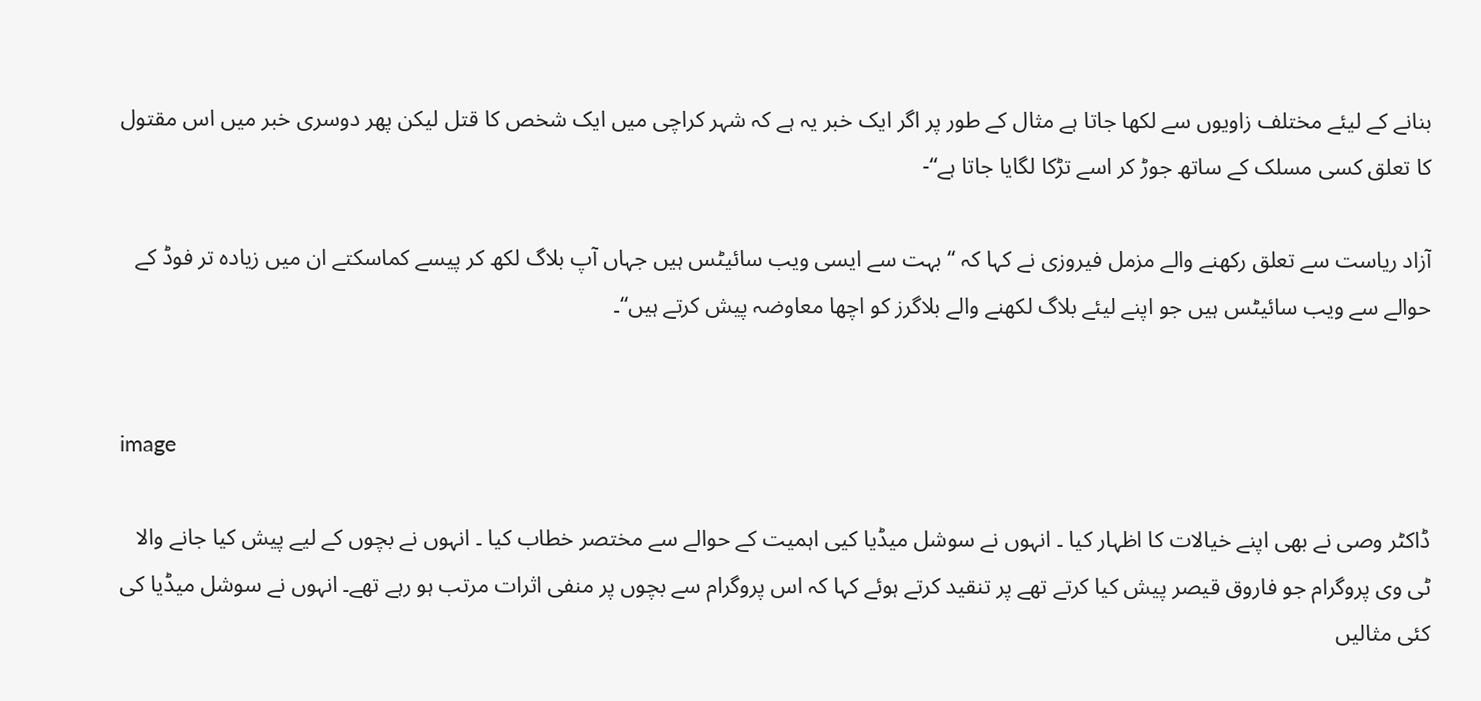بنانے کے لیئے مختلف زاویوں سے لکھا جاتا ہے مثال کے طور پر اگر ایک خبر یہ ہے کہ شہر کراچی میں ایک شخص کا قتل لیکن پھر دوسری خبر میں اس مقتول کا تعلق کسی مسلک کے ساتھ جوڑ کر اسے تڑکا لگایا جاتا ہے“-

آزاد ریاست سے تعلق رکھنے والے مزمل فیروزی نے کہا کہ “ بہت سے ایسی ویب سائیٹس ہیں جہاں آپ بلاگ لکھ کر پیسے کماسکتے ان میں زیادہ تر فوڈ کے حوالے سے ویب سائیٹس ہیں جو اپنے لیئے بلاگ لکھنے والے بلاگرز کو اچھا معاوضہ پیش کرتے ہیں“۔


image

ڈاکٹر وصی نے بھی اپنے خیالات کا اظہار کیا ۔ انہوں نے سوشل میڈیا کیی اہمیت کے حوالے سے مختصر خطاب کیا ۔ انہوں نے بچوں کے لیے پیش کیا جانے والا ٹی وی پروگرام جو فاروق قیصر پیش کیا کرتے تھے پر تنقید کرتے ہوئے کہا کہ اس پروگرام سے بچوں پر منفی اثرات مرتب ہو رہے تھے۔ انہوں نے سوشل میڈیا کی کئی مثالیں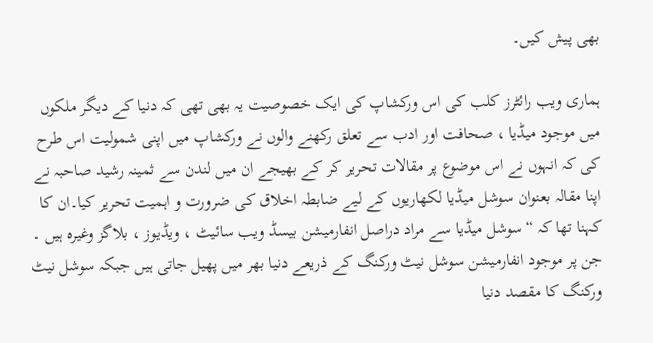بھی پیش کیں۔

ہماری ویب رائٹرز کلب کی اس ورکشاپ کی ایک خصوصیت یہ بھی تھی کہ دنیا کے دیگر ملکوں میں موجود میڈیا ، صحافت اور ادب سے تعلق رکھنے والوں نے ورکشاپ میں اپنی شمولیت اس طرح کی کہ انہوں نے اس موضوع پر مقالات تحریر کر کے بھیجے ان میں لندن سے ثمینہ رشید صاحبہ نے اپنا مقالہ بعنوان سوشل میڈیا لکھاریوں کے لیے ضابطہ اخلاق کی ضرورت و اہمیت تحریر کیا۔ان کا کہنا تھا کہ “سوشل میڈیا سے مراد دراصل انفارمیشن بیسڈ ویب سائیٹ ، ویڈیوز ، بلاگز وغیرہ ہیں ۔ جن پر موجود انفارمیشن سوشل نیٹ ورکنگ کے ذریعے دنیا بھر میں پھیل جاتی ہیں جبکہ سوشل نیٹ ورکنگ کا مقصد دنیا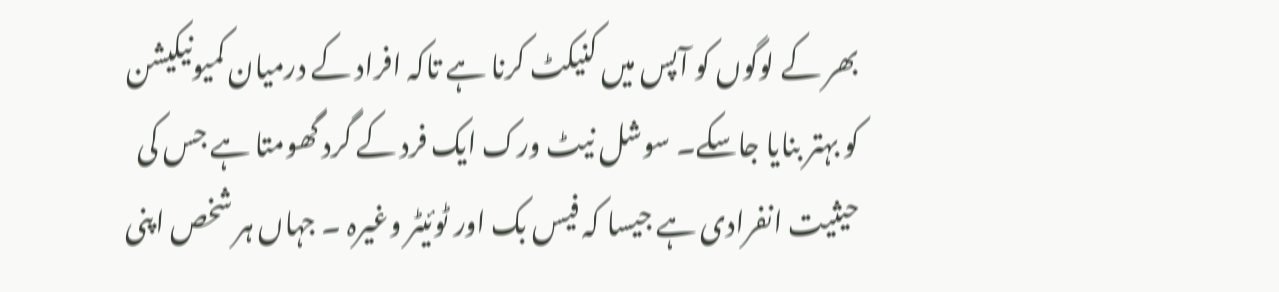بھر کے لوگوں کو آپس میں کنیکٹ کرنا ہے تاکہ افراد کے درمیان کمیونیکیشن کو بہتر بنایا جاسکے۔ سوشل نیٹ ورک ایک فرد کے گرد گھومتا ہے جس کی حیثیت انفرادی ہے جیسا کہ فیس بک اور ٹوئیٹر وغیرہ ۔ جہاں ہر شخص اپنی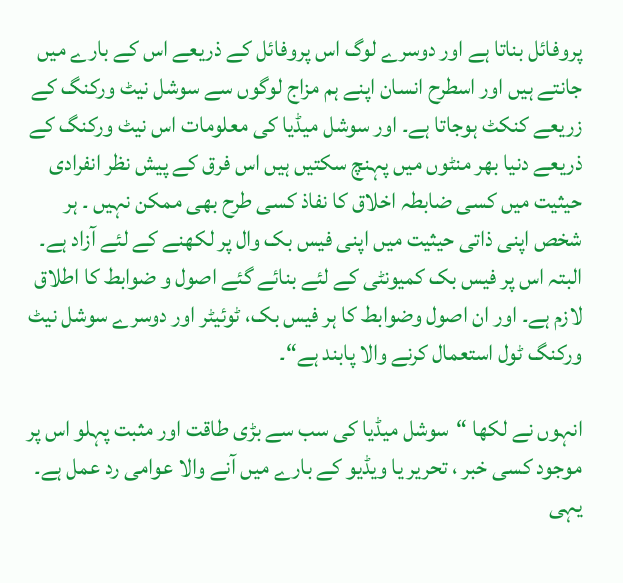پروفائل بناتا ہے اور دوسرے لوگ اس پروفائل کے ذریعے اس کے بارے میں جانتے ہیں اور اسطرح انسان اپنے ہم مزاج لوگوں سے سوشل نیٹ ورکنگ کے زریعے کنکٹ ہوجاتا ہے۔ اور سوشل میڈیا کی معلومات اس نیٹ ورکنگ کے ذریعے دنیا بھر منٹوں میں پہنچ سکتیں ہیں اس فرق کے پیش نظر انفرادی حیثیت میں کسی ضابطہ اخلاق کا نفاذ کسی طرح بھی ممکن نہیں ۔ ہر شخص اپنی ذاتی حیثیت میں اپنی فیس بک وال پر لکھنے کے لئے آزاد ہے۔ البتہ اس پر فیس بک کمیونٹی کے لئے بنائے گئے اصول و ضوابط کا اطلاق لازم ہے۔ اور ان اصول وضوابط کا ہر فیس بک، ٹوئیٹر اور دوسرے سوشل نیٹ ورکنگ ٹول استعمال کرنے والا پابند ہے“۔

انہوں نے لکھا “سوشل میڈیا کی سب سے بڑی طاقت اور مثبت پہلو اس پر موجود کسی خبر ، تحریر یا ویڈیو کے بارے میں آنے والا عوامی رد عمل ہے۔ یہی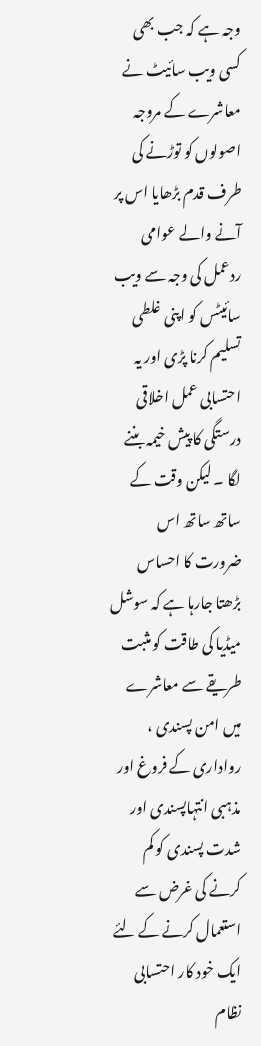وجہ ہے کہ جب بھی کسی ویب سائیٹ نے معاشرے کے مروجہ اصولوں کو توڑنے کی طرف قدم بڑھایا اس پر آنے والے عوامی ردعمل کی وجہ سے ویب سائیٹس کو اپنی غلطی تسلیم کرنا پڑی اور یہ احتسابی عمل اخلاقی درستگی کا پیش خیمہ بننے لگا ۔ لیکن وقت کے ساتھ ساتھ اس ضرورت کا احساس بڑھتا جارہا ہے کہ سوشل میڈیا کی طاقت کو مثبت طریقے سے معاشرے میں امن پسندی ، رواداری کے فروغ اور مذہبی انتہاپسندی اور شدت پسندی کو کم کرنے کی غرض سے استعمال کرنے کے لئے ایک خود کار احتسابی نظام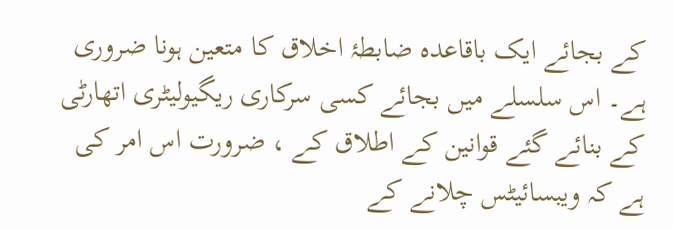کے بجائے ایک باقاعدہ ضابطۂ اخلاق کا متعین ہونا ضروری ہے۔ اس سلسلے میں بجائے کسی سرکاری ریگیولیٹری اتھارٹی کے بنائے گئے قوانین کے اطلاق کے ، ضرورت اس امر کی ہے کہ ویبسائیٹس چلانے کے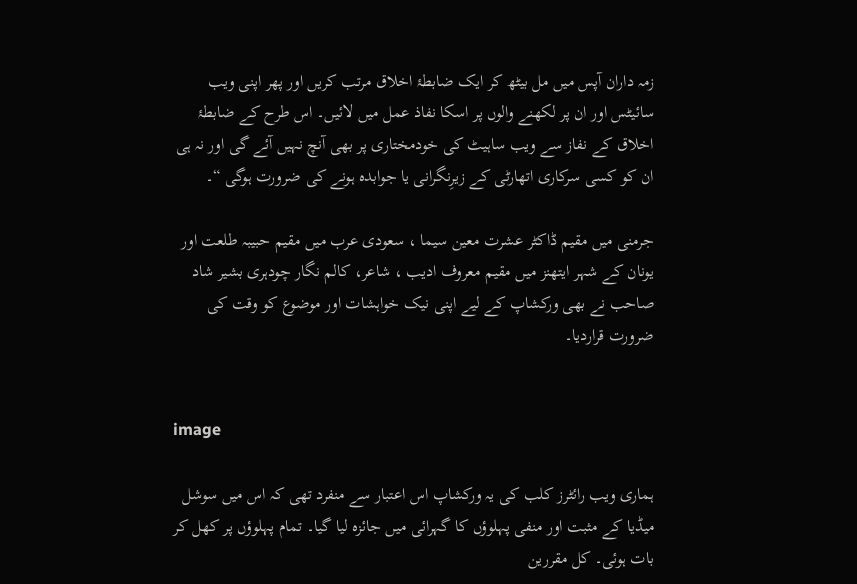زمہ داران آپس میں مل بیٹھ کر ایک ضابطۂ اخلاق مرتب کریں اور پھر اپنی ویب سائیٹس اور ان پر لکھنے والوں پر اسکا نفاذ عمل میں لائیں۔ اس طرح کے ضابطۂ اخلاق کے نفاز سے ویب ساہیٹ کی خودمختاری پر بھی آنچ نہیں آئے گی اور نہ ہی ان کو کسی سرکاری اتھارٹی کے زیرِنگرانی یا جوابدہ ہونے کی ضرورت ہوگی “۔

جرمنی میں مقیم ڈاکٹر عشرت معین سیما ، سعودی عرب میں مقیم حبیبہ طلعت اور یونان کے شہر ایتھنز میں مقیم معروف ادیب ، شاعر، کالم نگار چودہری بشیر شاد صاحب نے بھی ورکشاپ کے لیے اپنی نیک خواہشات اور موضوع کو وقت کی ضرورت قراردیا۔


image

ہماری ویب رائٹرز کلب کی یہ ورکشاپ اس اعتبار سے منفرد تھی کہ اس میں سوشل میڈیا کے مثبت اور منفی پہلوؤں کا گہرائی میں جائزہ لیا گیا۔ تمام پہلوؤں پر کھل کر بات ہوئی۔ کل مقررین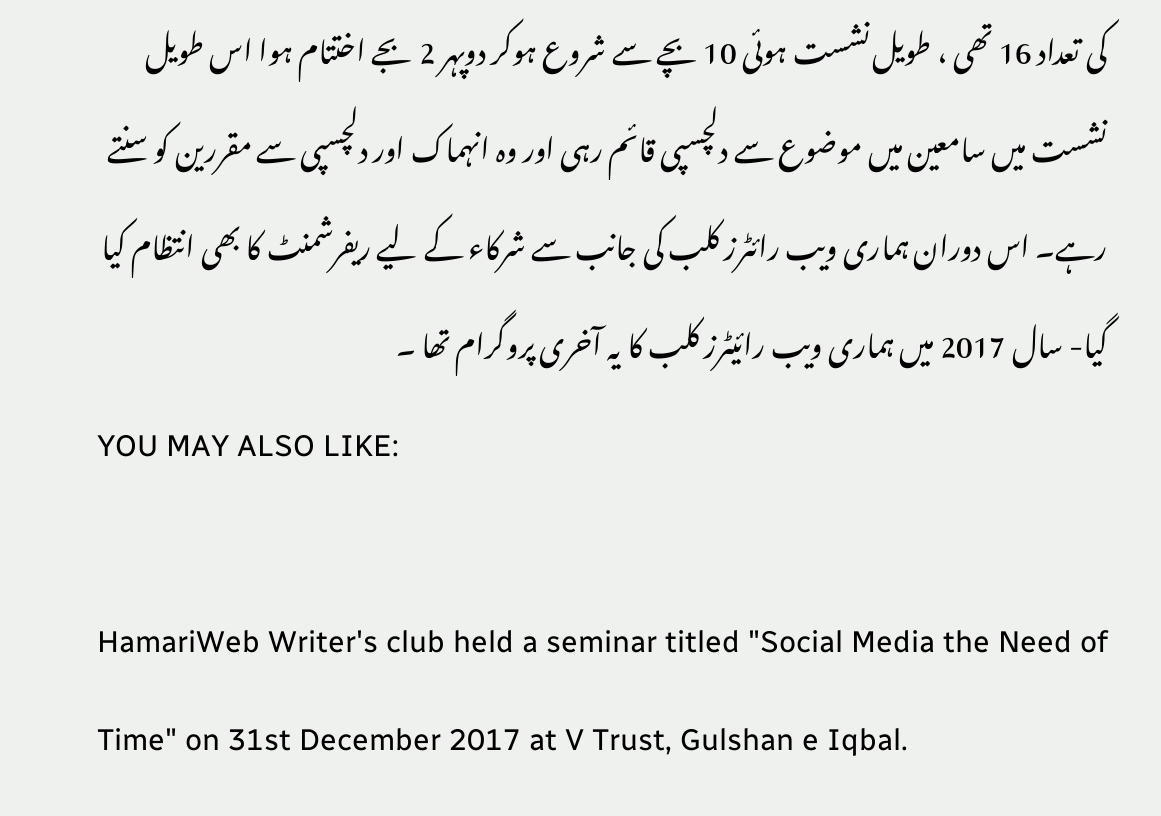کی تعداد 16 تھی ، طویل نشست ہوئی 10 بچے سے شروع ہوکر دوپہر 2 بجے اختتام ہوا اس طویل نشست میں سامعین میں موضوع سے دلچسپی قائم رہی اور وہ انہماک اور دلچسپی سے مقررین کو سنتے رہے۔ اس دوران ہماری ویب رائٹرز کلب کی جانب سے شرکاء کے لیے ریفرشمنٹ کا بھی انتظام کیا گیا- سال 2017 میں ہماری ویب رائیٹرز کلب کا یہ آخری پروگرام تھا ۔
YOU MAY ALSO LIKE:

HamariWeb Writer's club held a seminar titled "Social Media the Need of Time" on 31st December 2017 at V Trust, Gulshan e Iqbal.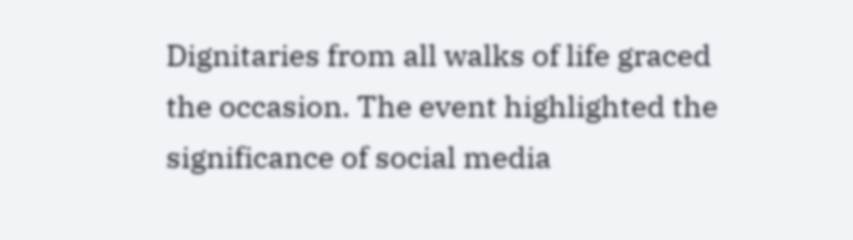Dignitaries from all walks of life graced the occasion. The event highlighted the significance of social media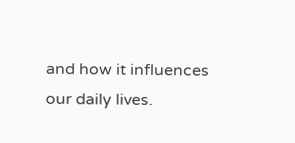and how it influences our daily lives.